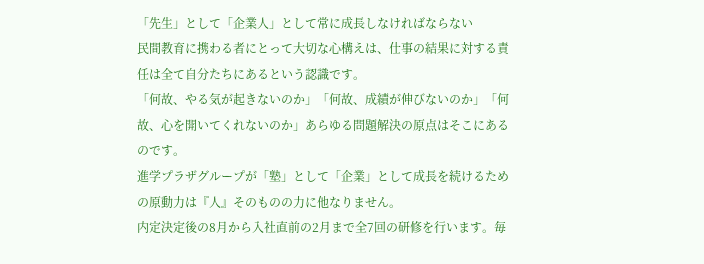「先生」として「企業人」として常に成長しなければならない
民間教育に携わる者にとって大切な心構えは、仕事の結果に対する責任は全て自分たちにあるという認識です。
「何故、やる気が起きないのか」「何故、成績が伸びないのか」「何故、心を開いてくれないのか」あらゆる問題解決の原点はそこにあるのです。
進学プラザグループが「塾」として「企業」として成長を続けるための原動力は『人』そのものの力に他なりません。
内定決定後の8月から入社直前の2月まで全7回の研修を行います。毎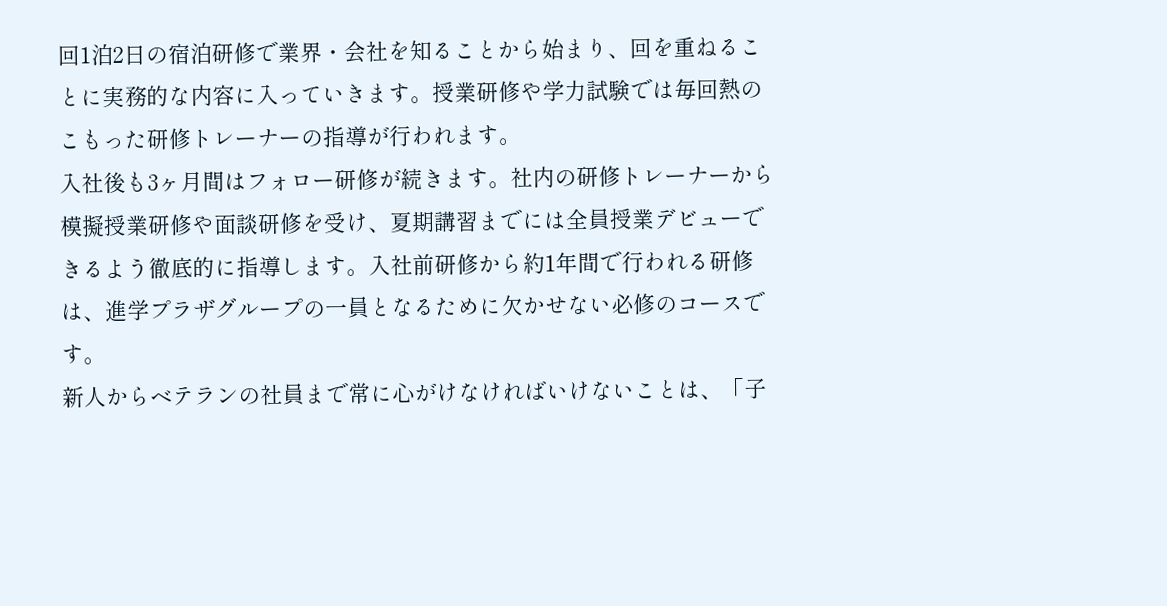回1泊2日の宿泊研修で業界・会社を知ることから始まり、回を重ねることに実務的な内容に入っていきます。授業研修や学力試験では毎回熱のこもった研修トレーナーの指導が行われます。
入社後も3ヶ月間はフォロー研修が続きます。社内の研修トレーナーから模擬授業研修や面談研修を受け、夏期講習までには全員授業デビューできるよう徹底的に指導します。入社前研修から約1年間で行われる研修は、進学プラザグループの一員となるために欠かせない必修のコースです。
新人からベテランの社員まで常に心がけなければいけないことは、「子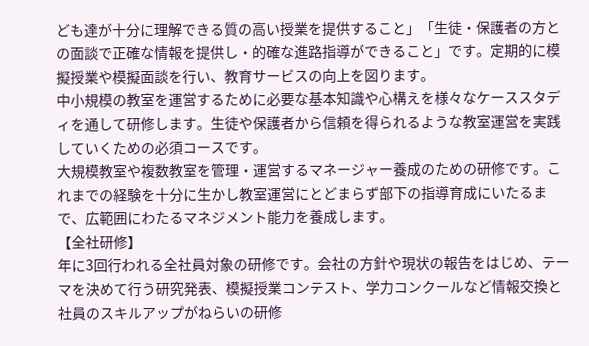ども達が十分に理解できる質の高い授業を提供すること」「生徒・保護者の方との面談で正確な情報を提供し・的確な進路指導ができること」です。定期的に模擬授業や模擬面談を行い、教育サービスの向上を図ります。
中小規模の教室を運営するために必要な基本知識や心構えを様々なケーススタディを通して研修します。生徒や保護者から信頼を得られるような教室運営を実践していくための必須コースです。
大規模教室や複数教室を管理・運営するマネージャー養成のための研修です。これまでの経験を十分に生かし教室運営にとどまらず部下の指導育成にいたるまで、広範囲にわたるマネジメント能力を養成します。
【全社研修】
年に3回行われる全社員対象の研修です。会社の方針や現状の報告をはじめ、テーマを決めて行う研究発表、模擬授業コンテスト、学力コンクールなど情報交換と社員のスキルアップがねらいの研修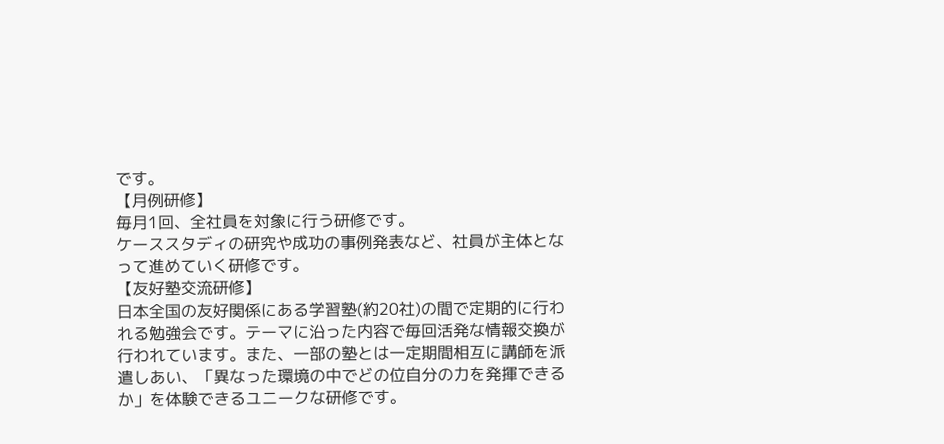です。
【月例研修】
毎月1回、全社員を対象に行う研修です。
ケーススタディの研究や成功の事例発表など、社員が主体となって進めていく研修です。
【友好塾交流研修】
日本全国の友好関係にある学習塾(約20社)の間で定期的に行われる勉強会です。テーマに沿った内容で毎回活発な情報交換が行われています。また、一部の塾とは一定期間相互に講師を派遣しあい、「異なった環境の中でどの位自分の力を発揮できるか」を体験できるユニークな研修です。